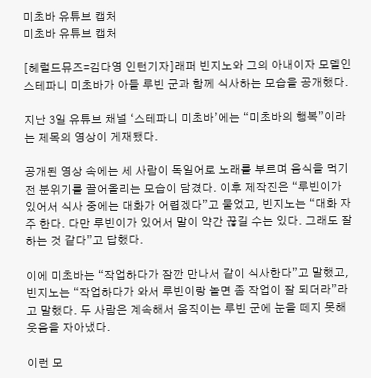미초바 유튜브 캡처
미초바 유튜브 캡처

[헤럴드뮤즈=김다영 인턴기자]래퍼 빈지노와 그의 아내이자 모델인 스테파니 미초바가 아들 루빈 군과 함께 식사하는 모습을 공개했다.

지난 3일 유튜브 채널 ‘스테파니 미초바’에는 “미초바의 행복”이라는 제목의 영상이 게재됐다.

공개된 영상 속에는 세 사람이 독일어로 노래를 부르며 음식을 먹기 전 분위기를 끌어올리는 모습이 담겼다. 이후 제작진은 “루빈이가 있어서 식사 중에는 대화가 어렵겠다”고 물었고, 빈지노는 “대화 자주 한다. 다만 루빈이가 있어서 말이 약간 끊길 수는 있다. 그래도 잘하는 것 같다”고 답했다.

이에 미초바는 “작업하다가 잠깐 만나서 같이 식사한다”고 말했고, 빈지노는 “작업하다가 와서 루빈이랑 놀면 좀 작업이 잘 되더라”라고 말했다. 두 사람은 계속해서 움직이는 루빈 군에 눈을 떼지 못해 웃음을 자아냈다.

이런 모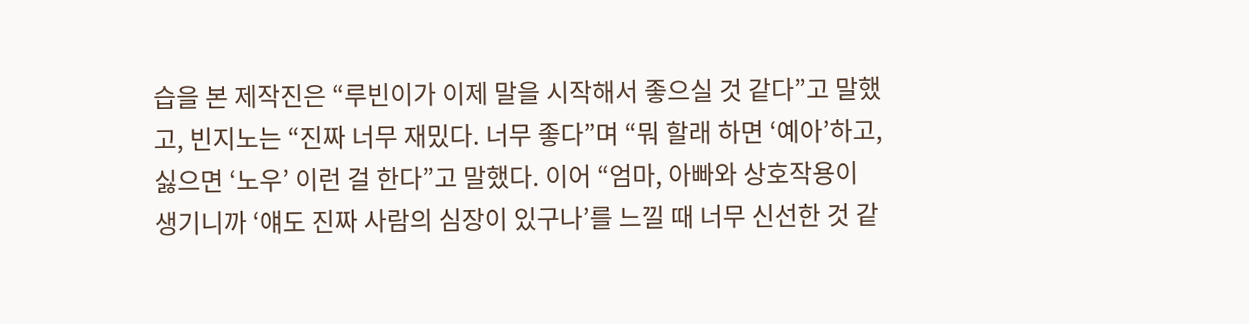습을 본 제작진은 “루빈이가 이제 말을 시작해서 좋으실 것 같다”고 말했고, 빈지노는 “진짜 너무 재밌다. 너무 좋다”며 “뭐 할래 하면 ‘예아’하고, 싫으면 ‘노우’ 이런 걸 한다”고 말했다. 이어 “엄마, 아빠와 상호작용이 생기니까 ‘얘도 진짜 사람의 심장이 있구나’를 느낄 때 너무 신선한 것 같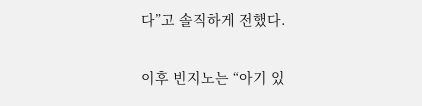다”고 솔직하게 전했다.

이후 빈지노는 “아기 있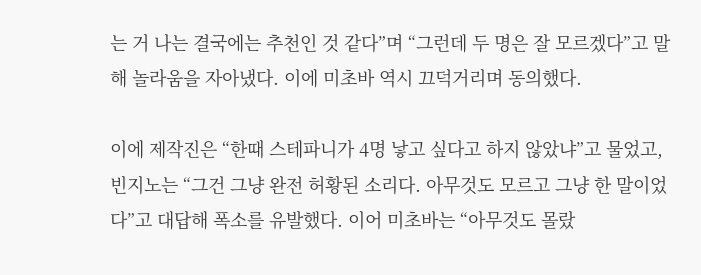는 거 나는 결국에는 추천인 것 같다”며 “그런데 두 명은 잘 모르겠다”고 말해 놀라움을 자아냈다. 이에 미초바 역시 끄덕거리며 동의했다.

이에 제작진은 “한때 스테파니가 4명 낳고 싶다고 하지 않았냐”고 물었고, 빈지노는 “그건 그냥 완전 허황된 소리다. 아무것도 모르고 그냥 한 말이었다”고 대답해 폭소를 유발했다. 이어 미초바는 “아무것도 몰랐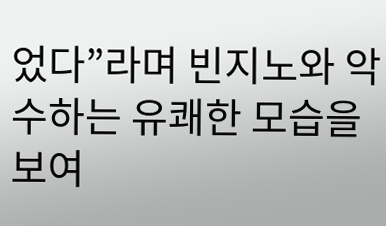었다”라며 빈지노와 악수하는 유쾌한 모습을 보여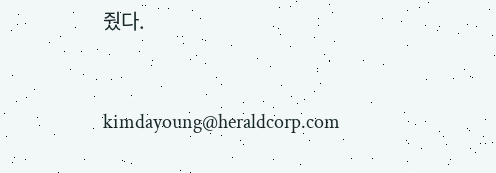줬다.


kimdayoung@heraldcorp.com